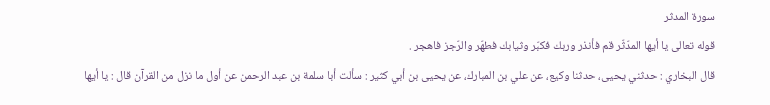سورة المدثر
قوله تعالى يا أيها المدّثّر قم فأنذر وربك فكبّر وثيابك فطهّر والرّجز فاهجر .
قال البخاري : حدثني يحيى، حدثنا وكيع، عن علي بن المبارك، عن يحيى بن أبي كثير : سألت أبا سلمة بن عبد الرحمن عن أول ما نزل من القرآن قال : يا أيها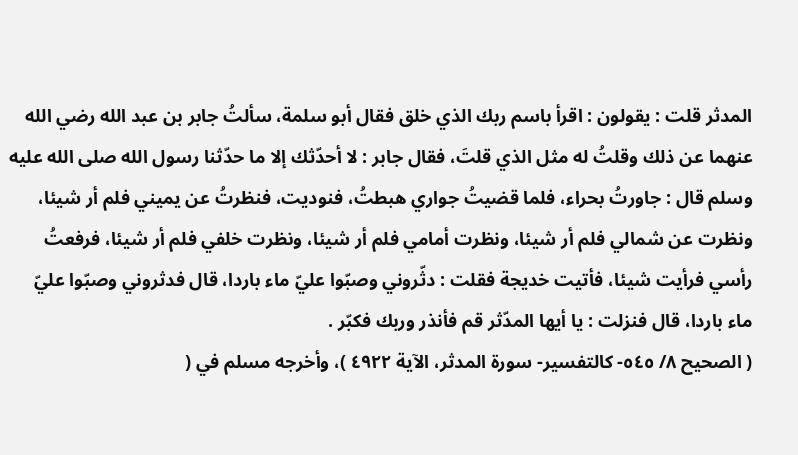المدثر قلت : يقولون : اقرأ باسم ربك الذي خلق فقال أبو سلمة، سألتُ جابر بن عبد الله رضي الله عنهما عن ذلك وقلتُ له مثل الذي قلتَ، فقال جابر : لا أحدّثك إلا ما حدّثنا رسول الله صلى الله عليه وسلم قال : جاورتُ بحراء، فلما قضيتُ جواري هبطتُ، فنوديت، فنظرتُ عن يميني فلم أر شيئا، ونظرت عن شمالي فلم أر شيئا، ونظرت أمامي فلم أر شيئا، ونظرت خلفي فلم أر شيئا، فرفعتُ رأسي فرأيت شيئا، فأتيت خديجة فقلت : دثّروني وصبّوا عليّ ماء باردا، قال فدثروني وصبّوا عليّ ماء باردا، قال فنزلت : يا أيها المدّثر قم فأنذر وربك فكبّر .
( الصحيح ٨/ ٥٤٥- كالتفسير- سورة المدثر، الآية ٤٩٢٢ )، وأخرجه مسلم في (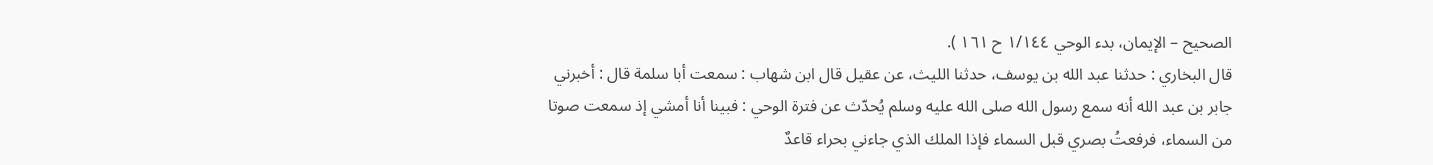الصحيح – الإيمان، بدء الوحي ١/١٤٤ ح ١٦١ ).
قال البخاري : حدثنا عبد الله بن يوسف، حدثنا الليث، عن عقيل قال ابن شهاب : سمعت أبا سلمة قال : أخبرني جابر بن عبد الله أنه سمع رسول الله صلى الله عليه وسلم يُحدّث عن فترة الوحي : فبينا أنا أمشي إذ سمعت صوتا من السماء، فرفعتُ بصري قبل السماء فإذا الملك الذي جاءني بحراء قاعدٌ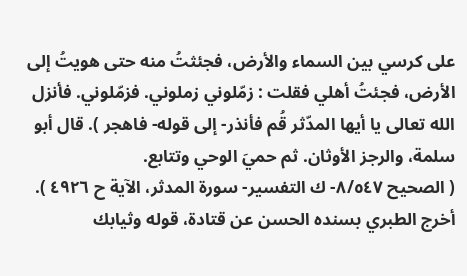على كرسي بين السماء والأرض، فجئثتُ منه حتى هويتُ إلى الأرض، فجئتُ أهلي فقلت : زمّلوني زملوني. فزمّلوني. فأنزل الله تعالى يا أيها المدّثر قُم فأنذر- إلى قوله- فاهجر ). قال أبو سلمة، والرجز الأوثان. ثم حميَ الوحي وتتابع.
( الصحيح ٨/٥٤٧- ك التفسير- سورة المدثر، الآية ح ٤٩٢٦ ).
أخرج الطبري بسنده الحسن عن قتادة، قوله وثيابك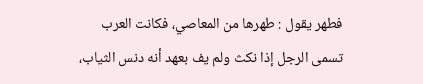فطهر يقول : طهرها من المعاصي، فكانت العرب تسمى الرجل إذا نكث ولم يف بعهد أنه دنس الثياب،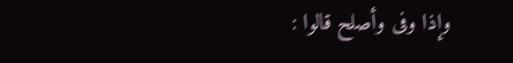وإذا وفى وأصلح قالوا :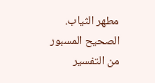مطهر الثياب.
الصحيح المسبور من التفسير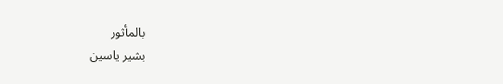بالمأثور
بشير ياسين